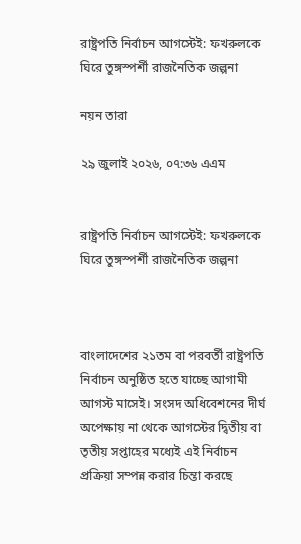রাষ্ট্রপতি নির্বাচন আগস্টেই: ফখরুলকে ঘিরে তুঙ্গস্পর্শী রাজনৈতিক জল্পনা

নয়ন তারা

২৯ জুলাই ২০২৬, ০৭:৩৬ এএম


রাষ্ট্রপতি নির্বাচন আগস্টেই: ফখরুলকে ঘিরে তুঙ্গস্পর্শী রাজনৈতিক জল্পনা



বাংলাদেশের ২১তম বা পরবর্তী রাষ্ট্রপতি নির্বাচন অনুষ্ঠিত হতে যাচ্ছে আগামী আগস্ট মাসেই। সংসদ অধিবেশনের দীর্ঘ অপেক্ষায় না থেকে আগস্টের দ্বিতীয় বা তৃতীয় সপ্তাহের মধ্যেই এই নির্বাচন প্রক্রিয়া সম্পন্ন করার চিন্তা করছে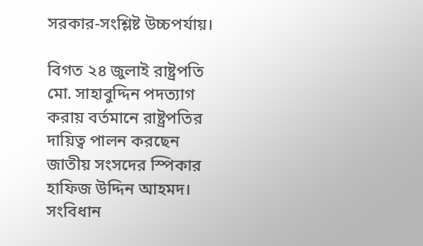সরকার-সংশ্লিষ্ট উচ্চপর্যায়।

বিগত ২৪ জুলাই রাষ্ট্রপতি মো. সাহাবুদ্দিন পদত্যাগ করায় বর্তমানে রাষ্ট্রপতির দায়িত্ব পালন করছেন জাতীয় সংসদের স্পিকার হাফিজ উদ্দিন আহমদ। সংবিধান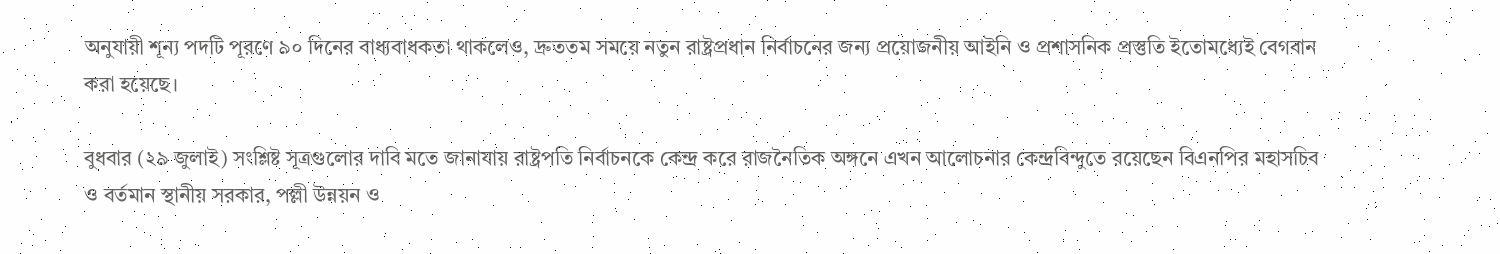অনুযায়ী শূন্য পদটি পূরণে ৯০ দিনের বাধ্যবাধকতা থাকলেও, দ্রুততম সময়ে নতুন রাষ্ট্রপ্রধান নির্বাচনের জন্য প্রয়োজনীয় আইনি ও প্রশাসনিক প্রস্তুতি ইতোমধ্যেই বেগবান করা হয়েছে।

বুধবার (২৯ জুলাই) সংশ্লিষ্ট সূত্রগুলোর দাবি মতে জানাযায় রাষ্ট্রপতি নির্বাচনকে কেন্দ্র করে রাজনৈতিক অঙ্গনে এখন আলোচনার কেন্দ্রবিন্দুতে রয়েছেন বিএনপির মহাসচিব ও বর্তমান স্থানীয় সরকার, পল্লী উন্নয়ন ও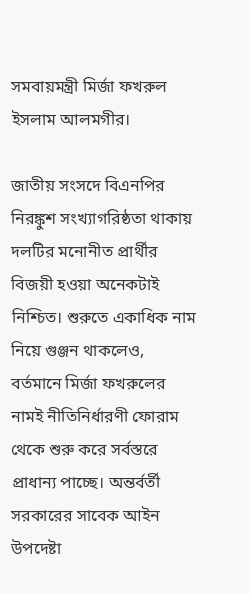সমবায়মন্ত্রী মির্জা ফখরুল ইসলাম আলমগীর।

জাতীয় সংসদে বিএনপির নিরঙ্কুশ সংখ্যাগরিষ্ঠতা থাকায় দলটির মনোনীত প্রার্থীর বিজয়ী হওয়া অনেকটাই নিশ্চিত। শুরুতে একাধিক নাম নিয়ে গুঞ্জন থাকলেও, বর্তমানে মির্জা ফখরুলের নামই নীতিনির্ধারণী ফোরাম থেকে শুরু করে সর্বস্তরে প্রাধান্য পাচ্ছে। অন্তর্বর্তী সরকারের সাবেক আইন উপদেষ্টা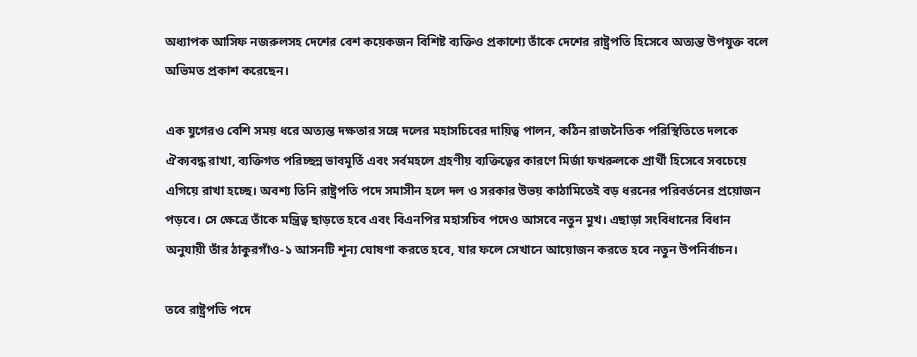অধ্যাপক আসিফ নজরুলসহ দেশের বেশ কয়েকজন বিশিষ্ট ব্যক্তিও প্রকাশ্যে তাঁকে দেশের রাষ্ট্রপতি হিসেবে অত্যন্ত উপযুক্ত বলে অভিমত প্রকাশ করেছেন।

এক যুগেরও বেশি সময় ধরে অত্যন্ত দক্ষতার সঙ্গে দলের মহাসচিবের দায়িত্ব পালন, কঠিন রাজনৈতিক পরিস্থিতিতে দলকে ঐক্যবদ্ধ রাখা, ব্যক্তিগত পরিচ্ছন্ন ভাবমূর্তি এবং সর্বমহলে গ্রহণীয় ব্যক্তিত্বের কারণে মির্জা ফখরুলকে প্রার্থী হিসেবে সবচেয়ে এগিয়ে রাখা হচ্ছে। অবশ্য তিনি রাষ্ট্রপতি পদে সমাসীন হলে দল ও সরকার উভয় কাঠামিতেই বড় ধরনের পরিবর্তনের প্রয়োজন পড়বে। সে ক্ষেত্রে তাঁকে মন্ত্রিত্ব ছাড়তে হবে এবং বিএনপির মহাসচিব পদেও আসবে নতুন মুখ। এছাড়া সংবিধানের বিধান অনুযায়ী তাঁর ঠাকুরগাঁও-১ আসনটি শূন্য ঘোষণা করতে হবে, যার ফলে সেখানে আয়োজন করতে হবে নতুন উপনির্বাচন।

তবে রাষ্ট্রপতি পদে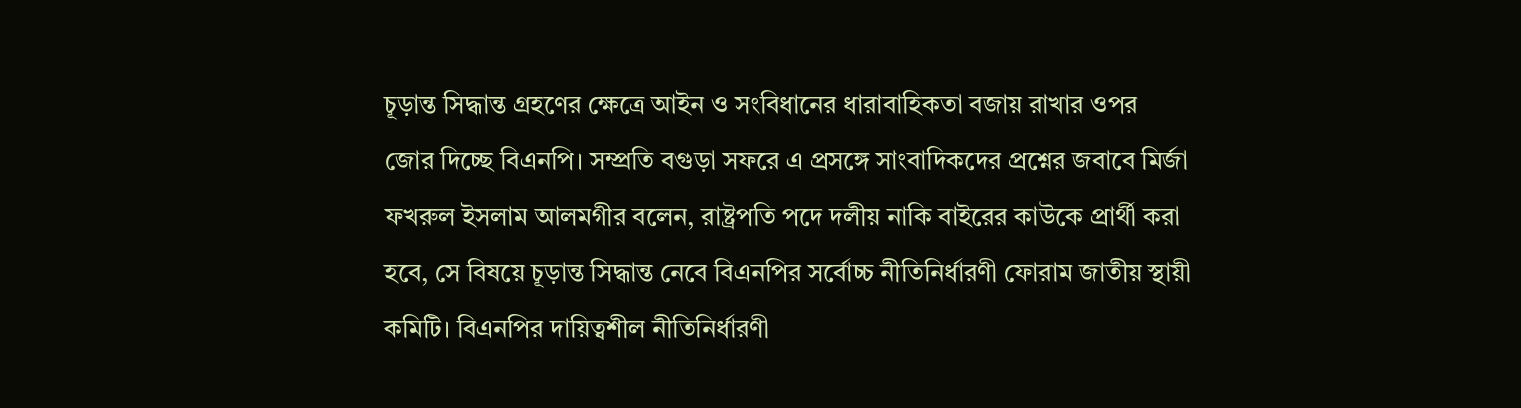চূড়ান্ত সিদ্ধান্ত গ্রহণের ক্ষেত্রে আইন ও সংবিধানের ধারাবাহিকতা বজায় রাখার ওপর জোর দিচ্ছে বিএনপি। সম্প্রতি বগুড়া সফরে এ প্রসঙ্গে সাংবাদিকদের প্রশ্নের জবাবে মির্জা ফখরুল ইসলাম আলমগীর বলেন, রাষ্ট্রপতি পদে দলীয় নাকি বাইরের কাউকে প্রার্থী করা হবে, সে বিষয়ে চূড়ান্ত সিদ্ধান্ত নেবে বিএনপির সর্বোচ্চ নীতিনির্ধারণী ফোরাম জাতীয় স্থায়ী কমিটি। বিএনপির দায়িত্বশীল নীতিনির্ধারণী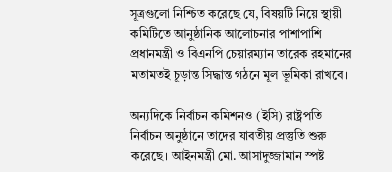সূত্রগুলো নিশ্চিত করেছে যে, বিষয়টি নিয়ে স্থায়ী কমিটিতে আনুষ্ঠানিক আলোচনার পাশাপাশি প্রধানমন্ত্রী ও বিএনপি চেয়ারম্যান তারেক রহমানের মতামতই চূড়ান্ত সিদ্ধান্ত গঠনে মূল ভূমিকা রাখবে।

অন্যদিকে নির্বাচন কমিশনও (ইসি) রাষ্ট্রপতি নির্বাচন অনুষ্ঠানে তাদের যাবতীয় প্রস্তুতি শুরু করেছে। আইনমন্ত্রী মো. আসাদুজ্জামান স্পষ্ট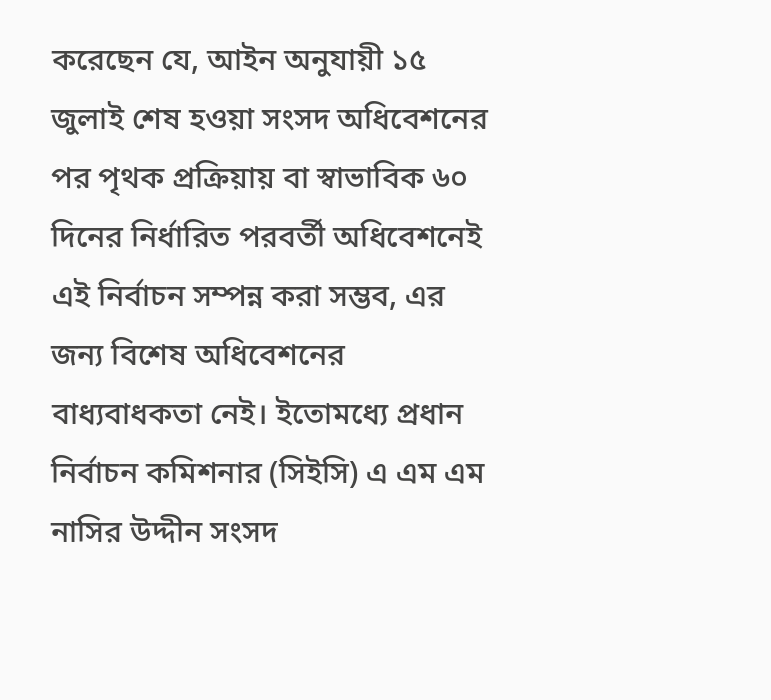করেছেন যে, আইন অনুযায়ী ১৫ জুলাই শেষ হওয়া সংসদ অধিবেশনের পর পৃথক প্রক্রিয়ায় বা স্বাভাবিক ৬০ দিনের নির্ধারিত পরবর্তী অধিবেশনেই এই নির্বাচন সম্পন্ন করা সম্ভব, এর জন্য বিশেষ অধিবেশনের বাধ্যবাধকতা নেই। ইতোমধ্যে প্রধান নির্বাচন কমিশনার (সিইসি) এ এম এম নাসির উদ্দীন সংসদ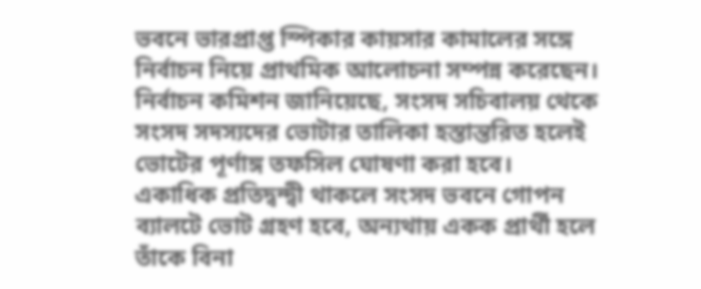ভবনে ভারপ্রাপ্ত স্পিকার কায়সার কামালের সঙ্গে নির্বাচন নিয়ে প্রাথমিক আলোচনা সম্পন্ন করেছেন। নির্বাচন কমিশন জানিয়েছে, সংসদ সচিবালয় থেকে সংসদ সদস্যদের ভোটার তালিকা হস্তান্তরিত হলেই ভোটের পূর্ণাঙ্গ তফসিল ঘোষণা করা হবে। একাধিক প্রতিদ্বন্দ্বী থাকলে সংসদ ভবনে গোপন ব্যালটে ভোট গ্রহণ হবে, অন্যথায় একক প্রার্থী হলে তাঁকে বিনা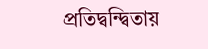প্রতিদ্বন্দ্বিতায়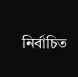নির্বাচিত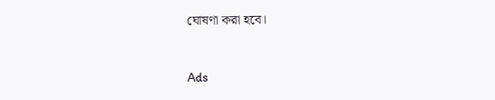ঘোষণা করা হবে।



Ads